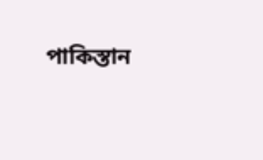পাকিস্তান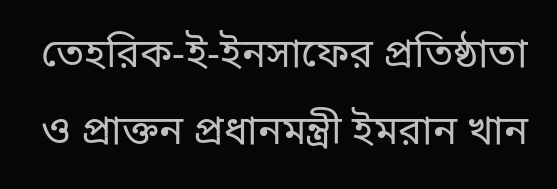তেহরিক-ই-ইনসাফের প্রতিষ্ঠাতা ও প্রাক্তন প্রধানমন্ত্রী ইমরান খান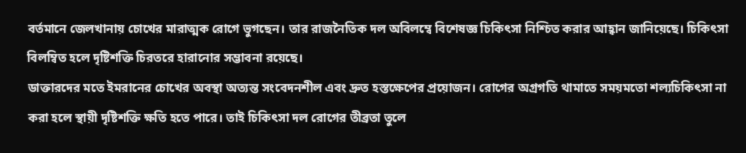বর্তমানে জেলখানায় চোখের মারাত্মক রোগে ভুগছেন। তার রাজনৈতিক দল অবিলম্বে বিশেষজ্ঞ চিকিৎসা নিশ্চিত করার আহ্বান জানিয়েছে। চিকিৎসা বিলম্বিত হলে দৃষ্টিশক্তি চিরতরে হারানোর সম্ভাবনা রয়েছে।
ডাক্তারদের মতে ইমরানের চোখের অবস্থা অত্যন্ত সংবেদনশীল এবং দ্রুত হস্তক্ষেপের প্রয়োজন। রোগের অগ্রগতি থামাতে সময়মতো শল্যচিকিৎসা না করা হলে স্থায়ী দৃষ্টিশক্তি ক্ষতি হতে পারে। তাই চিকিৎসা দল রোগের তীব্রতা তুলে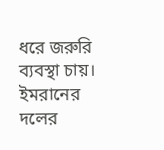ধরে জরুরি ব্যবস্থা চায়।
ইমরানের দলের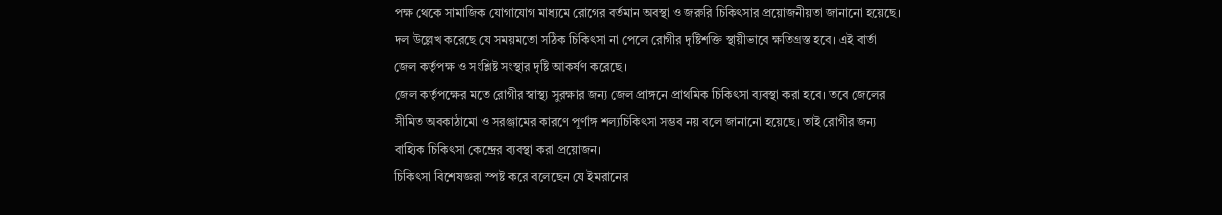পক্ষ থেকে সামাজিক যোগাযোগ মাধ্যমে রোগের বর্তমান অবস্থা ও জরুরি চিকিৎসার প্রয়োজনীয়তা জানানো হয়েছে। দল উল্লেখ করেছে যে সময়মতো সঠিক চিকিৎসা না পেলে রোগীর দৃষ্টিশক্তি স্থায়ীভাবে ক্ষতিগ্রস্ত হবে। এই বার্তা জেল কর্তৃপক্ষ ও সংশ্লিষ্ট সংস্থার দৃষ্টি আকর্ষণ করেছে।
জেল কর্তৃপক্ষের মতে রোগীর স্বাস্থ্য সুরক্ষার জন্য জেল প্রাঙ্গনে প্রাথমিক চিকিৎসা ব্যবস্থা করা হবে। তবে জেলের সীমিত অবকাঠামো ও সরঞ্জামের কারণে পূর্ণাঙ্গ শল্যচিকিৎসা সম্ভব নয় বলে জানানো হয়েছে। তাই রোগীর জন্য বাহ্যিক চিকিৎসা কেন্দ্রের ব্যবস্থা করা প্রয়োজন।
চিকিৎসা বিশেষজ্ঞরা স্পষ্ট করে বলেছেন যে ইমরানের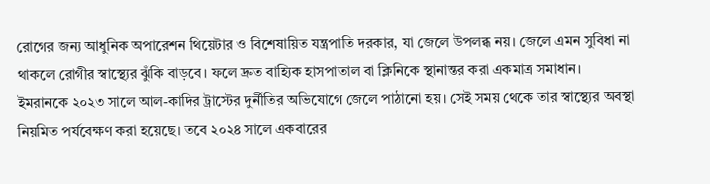রোগের জন্য আধুনিক অপারেশন থিয়েটার ও বিশেষায়িত যন্ত্রপাতি দরকার, যা জেলে উপলব্ধ নয়। জেলে এমন সুবিধা না থাকলে রোগীর স্বাস্থ্যের ঝুঁকি বাড়বে। ফলে দ্রুত বাহ্যিক হাসপাতাল বা ক্লিনিকে স্থানান্তর করা একমাত্র সমাধান।
ইমরানকে ২০২৩ সালে আল-কাদির ট্রাস্টের দুর্নীতির অভিযোগে জেলে পাঠানো হয়। সেই সময় থেকে তার স্বাস্থ্যের অবস্থা নিয়মিত পর্যবেক্ষণ করা হয়েছে। তবে ২০২৪ সালে একবারের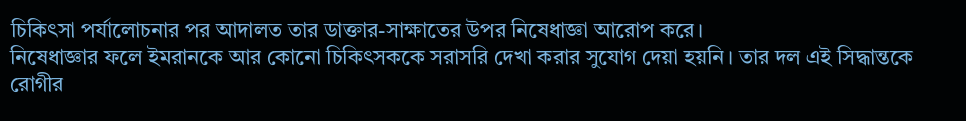চিকিৎসা পর্যালোচনার পর আদালত তার ডাক্তার-সাক্ষাতের উপর নিষেধাজ্ঞা আরোপ করে।
নিষেধাজ্ঞার ফলে ইমরানকে আর কোনো চিকিৎসককে সরাসরি দেখা করার সুযোগ দেয়া হয়নি। তার দল এই সিদ্ধান্তকে রোগীর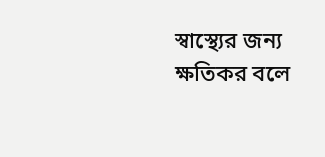স্বাস্থ্যের জন্য ক্ষতিকর বলে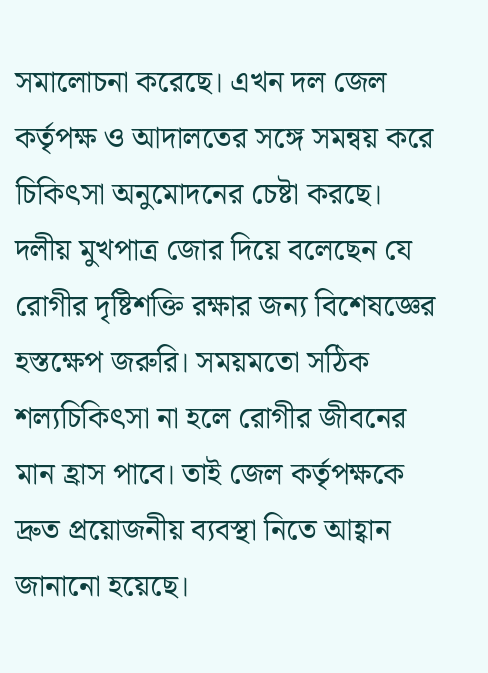সমালোচনা করেছে। এখন দল জেল কর্তৃপক্ষ ও আদালতের সঙ্গে সমন্বয় করে চিকিৎসা অনুমোদনের চেষ্টা করছে।
দলীয় মুখপাত্র জোর দিয়ে বলেছেন যে রোগীর দৃষ্টিশক্তি রক্ষার জন্য বিশেষজ্ঞের হস্তক্ষেপ জরুরি। সময়মতো সঠিক শল্যচিকিৎসা না হলে রোগীর জীবনের মান হ্রাস পাবে। তাই জেল কর্তৃপক্ষকে দ্রুত প্রয়োজনীয় ব্যবস্থা নিতে আহ্বান জানানো হয়েছে।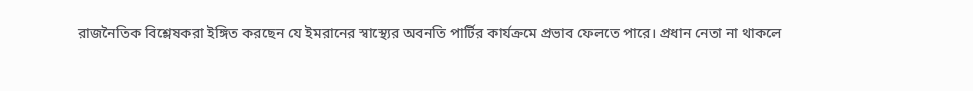রাজনৈতিক বিশ্লেষকরা ইঙ্গিত করছেন যে ইমরানের স্বাস্থ্যের অবনতি পার্টির কার্যক্রমে প্রভাব ফেলতে পারে। প্রধান নেতা না থাকলে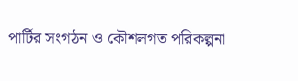পার্টির সংগঠন ও কৌশলগত পরিকল্পনা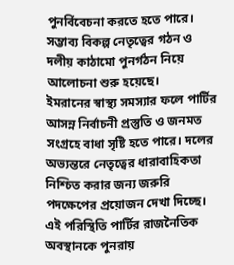পুনর্বিবেচনা করতে হতে পারে। সম্ভাব্য বিকল্প নেতৃত্বের গঠন ও দলীয় কাঠামো পুনর্গঠন নিয়ে আলোচনা শুরু হয়েছে।
ইমরানের স্বাস্থ্য সমস্যার ফলে পার্টির আসন্ন নির্বাচনী প্রস্তুতি ও জনমত সংগ্রহে বাধা সৃষ্টি হতে পারে। দলের অভ্যন্তরে নেতৃত্বের ধারাবাহিকতা নিশ্চিত করার জন্য জরুরি পদক্ষেপের প্রয়োজন দেখা দিচ্ছে। এই পরিস্থিতি পার্টির রাজনৈতিক অবস্থানকে পুনরায়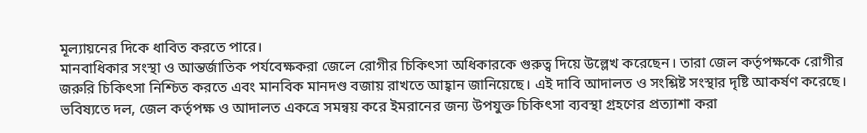মূল্যায়নের দিকে ধাবিত করতে পারে।
মানবাধিকার সংস্থা ও আন্তর্জাতিক পর্যবেক্ষকরা জেলে রোগীর চিকিৎসা অধিকারকে গুরুত্ব দিয়ে উল্লেখ করেছেন। তারা জেল কর্তৃপক্ষকে রোগীর জরুরি চিকিৎসা নিশ্চিত করতে এবং মানবিক মানদণ্ড বজায় রাখতে আহ্বান জানিয়েছে। এই দাবি আদালত ও সংশ্লিষ্ট সংস্থার দৃষ্টি আকর্ষণ করেছে।
ভবিষ্যতে দল, জেল কর্তৃপক্ষ ও আদালত একত্রে সমন্বয় করে ইমরানের জন্য উপযুক্ত চিকিৎসা ব্যবস্থা গ্রহণের প্রত্যাশা করা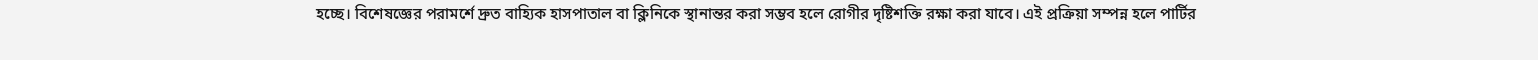হচ্ছে। বিশেষজ্ঞের পরামর্শে দ্রুত বাহ্যিক হাসপাতাল বা ক্লিনিকে স্থানান্তর করা সম্ভব হলে রোগীর দৃষ্টিশক্তি রক্ষা করা যাবে। এই প্রক্রিয়া সম্পন্ন হলে পার্টির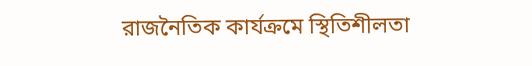রাজনৈতিক কার্যক্রমে স্থিতিশীলতা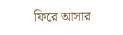ফিরে আসার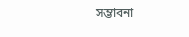সম্ভাবনা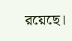রয়েছে।